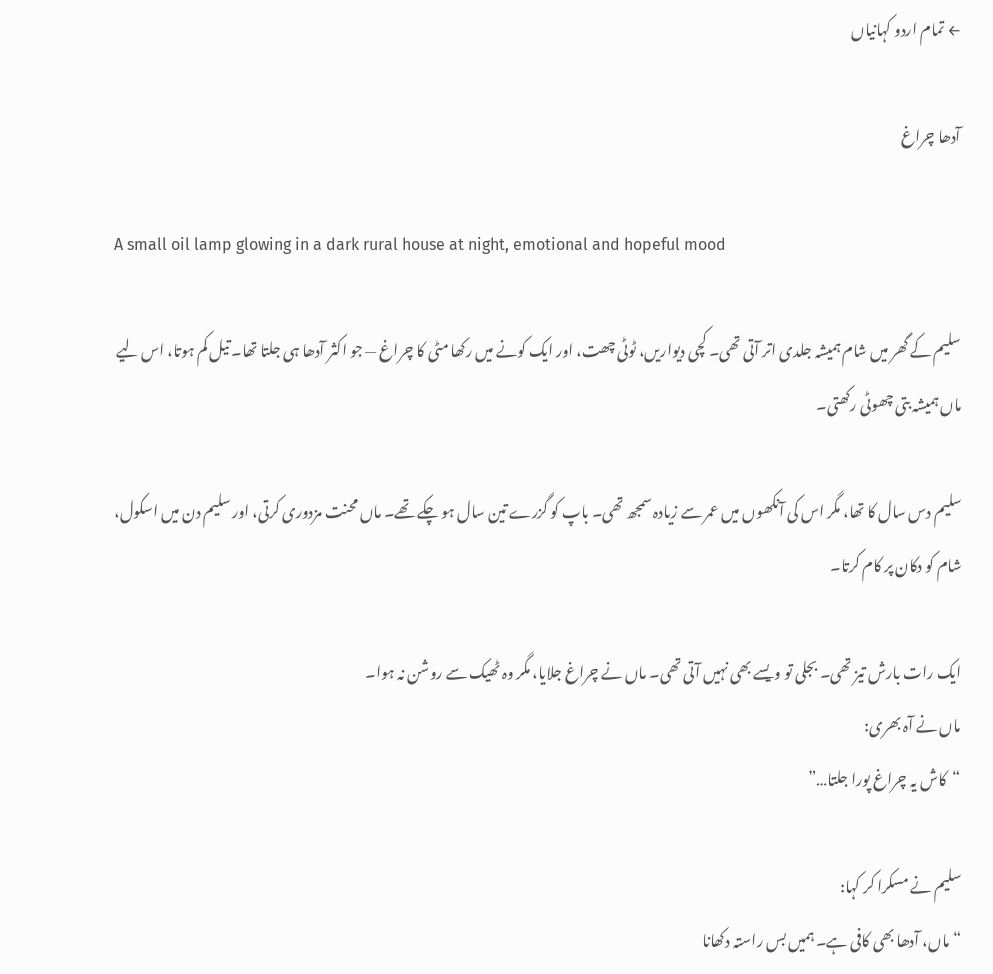← تمام اردو کہانیاں

آدھا چراغ

A small oil lamp glowing in a dark rural house at night, emotional and hopeful mood

سلیم کے گھر میں شام ہمیشہ جلدی اتر آتی تھی۔ کچی دیواریں، ٹوٹی چھت، اور ایک کونے میں رکھا مٹی کا چراغ — جو اکثر آدھا ہی جلتا تھا۔ تیل کم ہوتا، اس لیے ماں ہمیشہ بتی چھوٹی رکھتی۔

سلیم دس سال کا تھا، مگر اس کی آنکھوں میں عمر سے زیادہ سمجھ تھی۔ باپ کو گزرے تین سال ہو چکے تھے۔ ماں محنت مزدوری کرتی، اور سلیم دن میں اسکول، شام کو دکان پر کام کرتا۔

ایک رات بارش تیز تھی۔ بجلی تو ویسے بھی نہیں آتی تھی۔ ماں نے چراغ جلایا، مگر وہ ٹھیک سے روشن نہ ہوا۔
ماں نے آہ بھری:
“کاش یہ چراغ پورا جلتا…”

سلیم نے مسکرا کر کہا:
“ماں، آدھا بھی کافی ہے۔ ہمیں بس راستہ دکھانا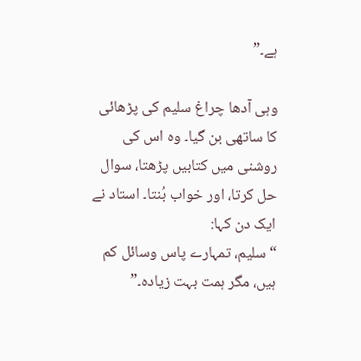ہے۔”

وہی آدھا چراغ سلیم کی پڑھائی کا ساتھی بن گیا۔ وہ اس کی روشنی میں کتابیں پڑھتا، سوال حل کرتا، اور خواب بُنتا۔ استاد نے ایک دن کہا:
“سلیم، تمہارے پاس وسائل کم ہیں، مگر ہمت بہت زیادہ۔”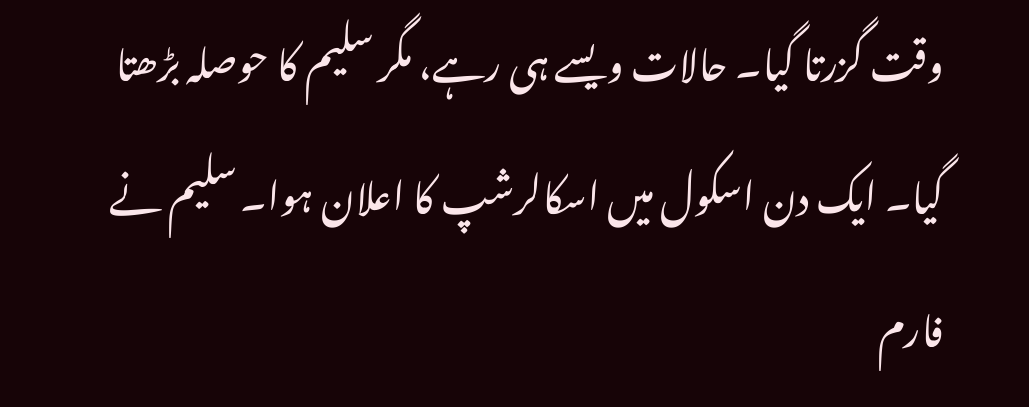وقت گزرتا گیا۔ حالات ویسے ہی رہے، مگر سلیم کا حوصلہ بڑھتا گیا۔ ایک دن اسکول میں اسکالرشپ کا اعلان ہوا۔ سلیم نے فارم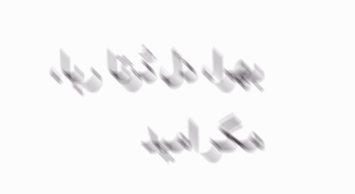بھرا، دل ڈرتا رہا، مگر امید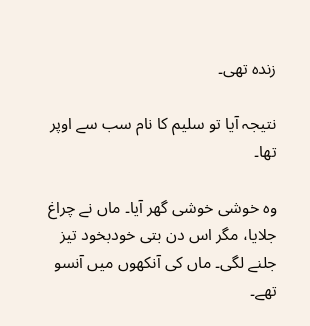زندہ تھی۔

نتیجہ آیا تو سلیم کا نام سب سے اوپر تھا۔

وہ خوشی خوشی گھر آیا۔ ماں نے چراغ جلایا، مگر اس دن بتی خودبخود تیز جلنے لگی۔ ماں کی آنکھوں میں آنسو تھے۔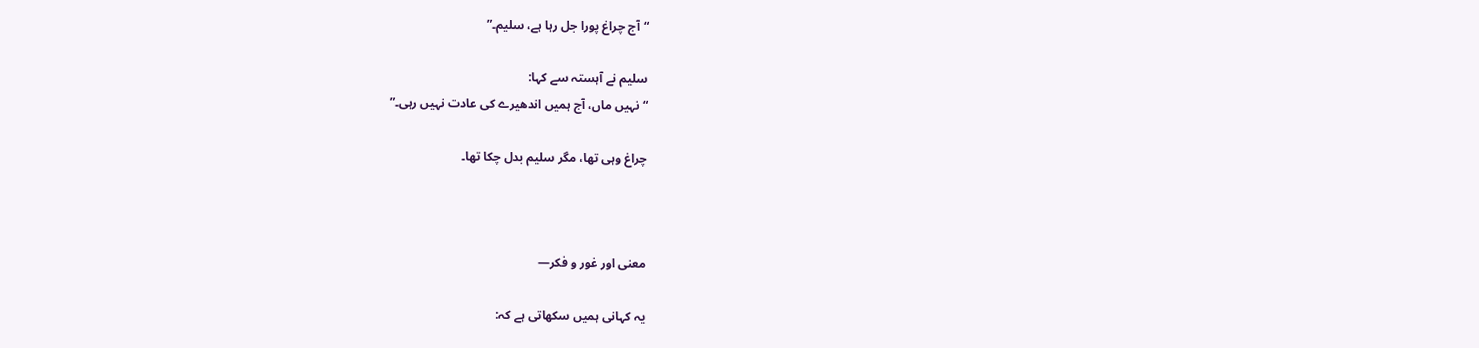“آج چراغ پورا جل رہا ہے، سلیم۔”

سلیم نے آہستہ سے کہا:
“نہیں ماں، آج ہمیں اندھیرے کی عادت نہیں رہی۔”

چراغ وہی تھا، مگر سلیم بدل چکا تھا۔



معنی اور غور و فکر—

یہ کہانی ہمیں سکھاتی ہے کہ: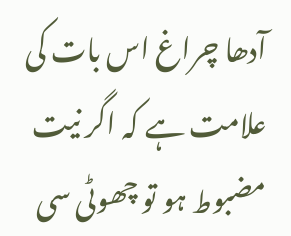آدھا چراغ اس بات کی علامت ہے کہ اگر نیت مضبوط ہو تو چھوٹی سی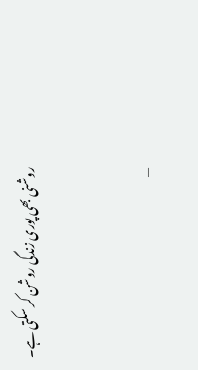روشنی بھی پوری زندگی روشن کر سکتی ہے۔


—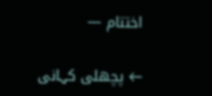اختتام —

← پچھلی کہانی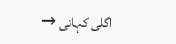اگلی کہانی →